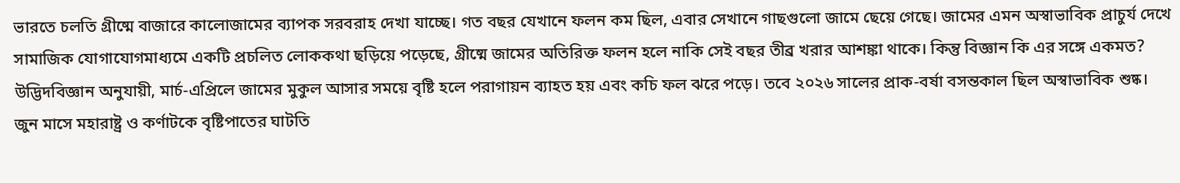ভারতে চলতি গ্রীষ্মে বাজারে কালোজামের ব্যাপক সরবরাহ দেখা যাচ্ছে। গত বছর যেখানে ফলন কম ছিল, এবার সেখানে গাছগুলো জামে ছেয়ে গেছে। জামের এমন অস্বাভাবিক প্রাচুর্য দেখে সামাজিক যোগাযোগমাধ্যমে একটি প্রচলিত লোককথা ছড়িয়ে পড়েছে, গ্রীষ্মে জামের অতিরিক্ত ফলন হলে নাকি সেই বছর তীব্র খরার আশঙ্কা থাকে। কিন্তু বিজ্ঞান কি এর সঙ্গে একমত?
উদ্ভিদবিজ্ঞান অনুযায়ী, মার্চ-এপ্রিলে জামের মুকুল আসার সময়ে বৃষ্টি হলে পরাগায়ন ব্যাহত হয় এবং কচি ফল ঝরে পড়ে। তবে ২০২৬ সালের প্রাক-বর্ষা বসন্তকাল ছিল অস্বাভাবিক শুষ্ক। জুন মাসে মহারাষ্ট্র ও কর্ণাটকে বৃষ্টিপাতের ঘাটতি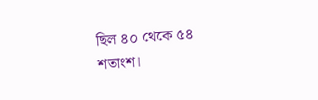ছিল ৪০ থেকে ৫৪ শতাংশ।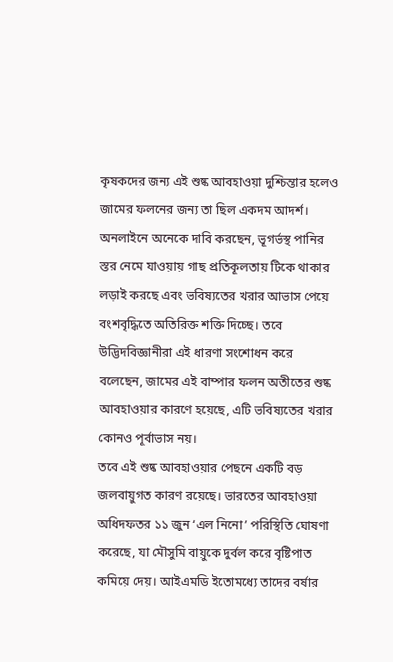কৃষকদের জন্য এই শুষ্ক আবহাওয়া দুশ্চিন্তার হলেও জামের ফলনের জন্য তা ছিল একদম আদর্শ।
অনলাইনে অনেকে দাবি করছেন, ভূগর্ভস্থ পানির স্তর নেমে যাওয়ায় গাছ প্রতিকূলতায় টিকে থাকার লড়াই করছে এবং ভবিষ্যতের খরার আভাস পেয়ে বংশবৃদ্ধিতে অতিরিক্ত শক্তি দিচ্ছে। তবে উদ্ভিদবিজ্ঞানীরা এই ধারণা সংশোধন করে বলেছেন, জামের এই বাম্পার ফলন অতীতের শুষ্ক আবহাওয়ার কারণে হয়েছে, এটি ভবিষ্যতের খরার কোনও পূর্বাভাস নয়।
তবে এই শুষ্ক আবহাওয়ার পেছনে একটি বড় জলবায়ুগত কারণ রয়েছে। ভারতের আবহাওয়া অধিদফতর ১১ জুন ‘এল নিনো’ পরিস্থিতি ঘোষণা করেছে, যা মৌসুমি বায়ুকে দুর্বল করে বৃষ্টিপাত কমিয়ে দেয়। আইএমডি ইতোমধ্যে তাদের বর্ষার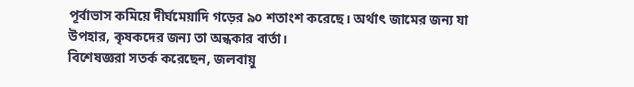পূর্বাভাস কমিয়ে দীর্ঘমেয়াদি গড়ের ৯০ শতাংশ করেছে। অর্থাৎ জামের জন্য যা উপহার, কৃষকদের জন্য তা অন্ধকার বার্তা।
বিশেষজ্ঞরা সতর্ক করেছেন, জলবায়ু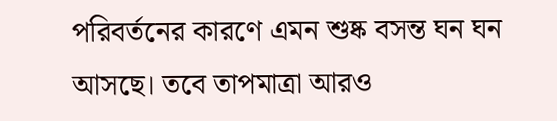পরিবর্তনের কারণে এমন শুষ্ক বসন্ত ঘন ঘন আসছে। তবে তাপমাত্রা আরও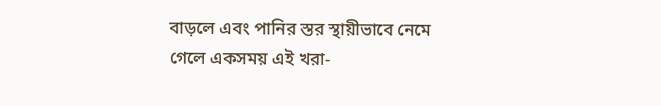বাড়লে এবং পানির স্তর স্থায়ীভাবে নেমে গেলে একসময় এই খরা-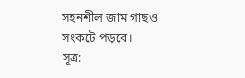সহনশীল জাম গাছও সংকটে পড়বে।
সূত্র: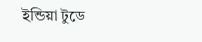ইন্ডিয়া টুডে